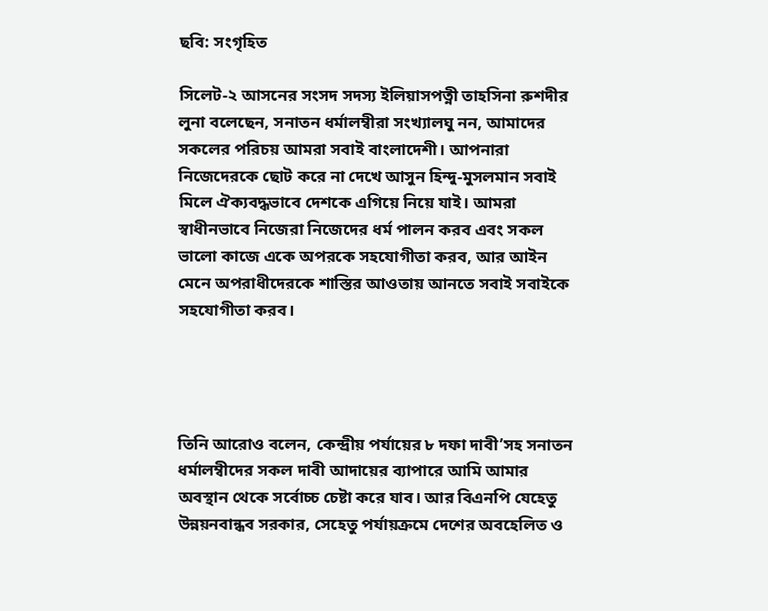ছবি: সংগৃহিত

সিলেট-২ আসনের সংসদ সদস্য ইলিয়াসপত্নী তাহসিনা রুশদীর লুনা বলেছেন, সনাতন ধর্মালম্বীরা সংখ্যালঘু নন, আমাদের সকলের পরিচয় আমরা সবাই বাংলাদেশী। আপনারা নিজেদেরকে ছোট করে না দেখে আসুন হিন্দু-মুসলমান সবাই মিলে ঐক্যবদ্ধভাবে দেশকে এগিয়ে নিয়ে যাই। আমরা স্বাধীনভাবে নিজেরা নিজেদের ধর্ম পালন করব এবং সকল ভালো কাজে একে অপরকে সহযোগীতা করব, আর আইন মেনে অপরাধীদেরকে শাস্তির আওতায় আনতে সবাই সবাইকে সহযোগীতা করব।




তিনি আরোও বলেন, কেন্দ্রীয় পর্যায়ের ৮ দফা দাবী’সহ সনাতন ধর্মালম্বীদের সকল দাবী আদায়ের ব্যাপারে আমি আমার অবস্থান থেকে সর্বোচ্চ চেষ্টা করে যাব। আর বিএনপি যেহেতু উন্নয়নবান্ধব সরকার, সেহেতু পর্যায়ক্রমে দেশের অবহেলিত ও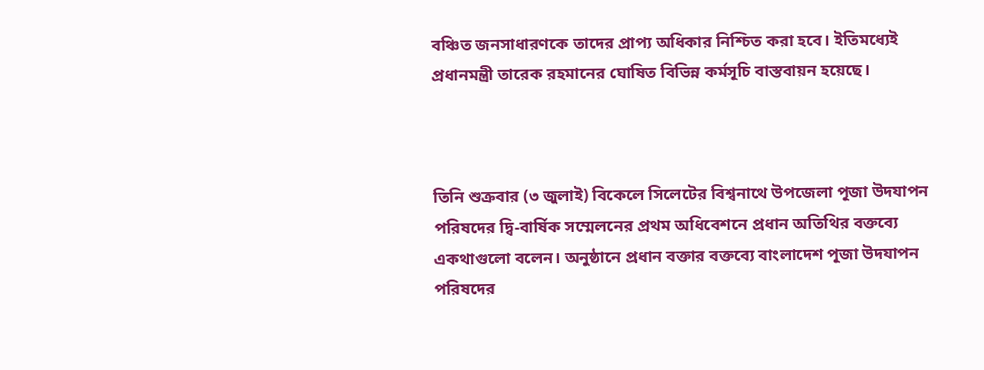বঞ্চিত জনসাধারণকে তাদের প্রাপ্য অধিকার নিশ্চিত করা হবে। ইতিমধ্যেই প্রধানমন্ত্রী তারেক রহমানের ঘোষিত বিভিন্ন কর্মসূচি বাস্তবায়ন হয়েছে।



তিনি শুক্রবার (৩ জুলাই) বিকেলে সিলেটের বিশ্বনাথে উপজেলা পূজা উদযাপন পরিষদের দ্বি-বার্ষিক সম্মেলনের প্রথম অধিবেশনে প্রধান অতিথির বক্তব্যে একথাগুলো বলেন। অনুষ্ঠানে প্রধান বক্তার বক্তব্যে বাংলাদেশ পূজা উদযাপন পরিষদের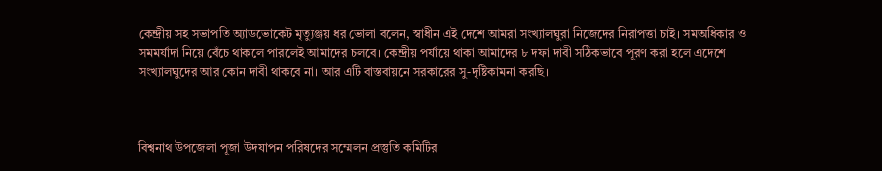কেন্দ্রীয় সহ সভাপতি অ্যাডভোকেট মৃত্যুঞ্জয় ধর ভোলা বলেন, স্বাধীন এই দেশে আমরা সংখ্যালঘুরা নিজেদের নিরাপত্তা চাই। সমঅধিকার ও সমমর্যাদা নিয়ে বেঁচে থাকলে পারলেই আমাদের চলবে। কেন্দ্রীয় পর্যায়ে থাকা আমাদের ৮ দফা দাবী সঠিকভাবে পূরণ করা হলে এদেশে সংখ্যালঘুদের আর কোন দাবী থাকবে না। আর এটি বাস্তবায়নে সরকারের সু-দৃষ্টিকামনা করছি।



বিশ্বনাথ উপজেলা পূজা উদযাপন পরিষদের সম্মেলন প্রস্তুতি কমিটির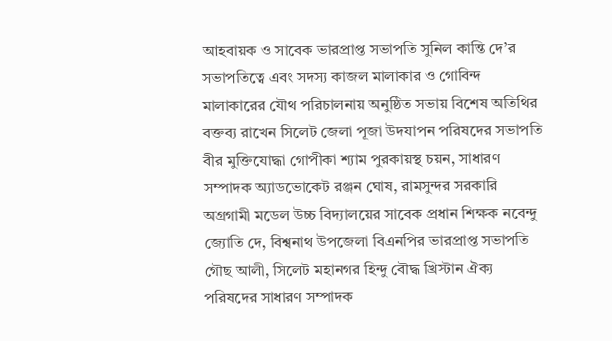আহবায়ক ও সাবেক ভারপ্রাপ্ত সভাপতি সুনিল কান্তি দে’র সভাপতিত্বে এবং সদস্য কাজল মালাকার ও গোবিন্দ মালাকারের যৌথ পরিচালনায় অনুষ্ঠিত সভায় বিশেষ অতিথির বক্তব্য রাখেন সিলেট জেলা পূজা উদযাপন পরিষদের সভাপতি বীর মুক্তিযোদ্ধা গোপীকা শ্যাম পুরকায়স্থ চয়ন, সাধারণ সম্পাদক অ্যাডভোকেট রঞ্জন ঘোষ, রামসুন্দর সরকারি অগ্রগামী মডেল উচ্চ বিদ্যালয়ের সাবেক প্রধান শিক্ষক নবেন্দু জ্যোতি দে, বিশ্বনাথ উপজেলা বিএনপির ভারপ্রাপ্ত সভাপতি গৌছ আলী, সিলেট মহানগর হিন্দু বৌদ্ধ খ্রিস্টান ঐক্য পরিষদের সাধারণ সম্পাদক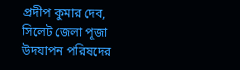প্রদীপ কুমার দেব, সিলেট জেলা পূজা উদযাপন পরিষদের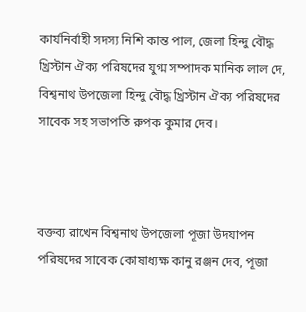কার্যনির্বাহী সদস্য নিশি কান্ত পাল, জেলা হিন্দু বৌদ্ধ খ্রিস্টান ঐক্য পরিষদের যুগ্ম সম্পাদক মানিক লাল দে, বিশ্বনাথ উপজেলা হিন্দু বৌদ্ধ খ্রিস্টান ঐক্য পরিষদের সাবেক সহ সভাপতি রুপক কুমার দেব।



বক্তব্য রাখেন বিশ্বনাথ উপজেলা পূজা উদযাপন পরিষদের সাবেক কোষাধ্যক্ষ কানু রঞ্জন দেব, পূজা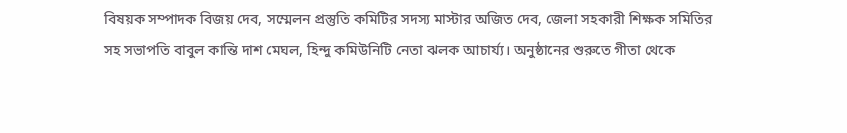বিষয়ক সম্পাদক বিজয় দেব, সম্মেলন প্রস্তুতি কমিটির সদস্য মাস্টার অজিত দেব, জেলা সহকারী শিক্ষক সমিতির সহ সভাপতি বাবুল কান্তি দাশ মেঘল, হিন্দু কমিউনিটি নেতা ঝলক আচার্য্য। অনুষ্ঠানের শুরুতে গীতা থেকে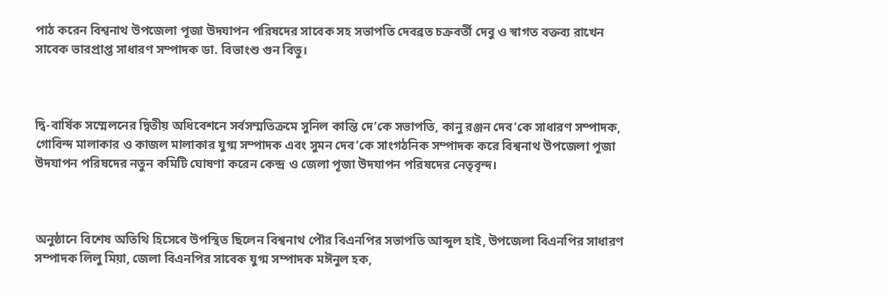পাঠ করেন বিশ্বনাথ উপজেলা পূজা উদযাপন পরিষদের সাবেক সহ সভাপতি দেবব্রত চক্রবর্তী দেবু ও স্বাগত বক্তব্য রাখেন সাবেক ভারপ্রাপ্ত সাধারণ সম্পাদক ডা. বিভাংশু গুন বিভু।



দ্বি-বার্ষিক সম্মেলনের দ্বিতীয় অধিবেশনে সর্বসম্মতিক্রমে সুনিল কান্তি দে’কে সভাপতি, কানু রঞ্জন দেব’কে সাধারণ সম্পাদক, গোবিন্দ মালাকার ও কাজল মালাকার যুগ্ম সম্পাদক এবং সুমন দেব’কে সাংগঠনিক সম্পাদক করে বিশ্বনাথ উপজেলা পূজা উদযাপন পরিষদের নতুন কমিটি ঘোষণা করেন কেন্দ্র ও জেলা পূজা উদযাপন পরিষদের নেতৃবৃন্দ।



অনুষ্ঠানে বিশেষ অতিথি হিসেবে উপস্থিত ছিলেন বিশ্বনাথ পৌর বিএনপির সভাপতি আব্দুল হাই, উপজেলা বিএনপির সাধারণ সম্পাদক লিলু মিয়া, জেলা বিএনপির সাবেক যুগ্ম সম্পাদক মঈনুল হক,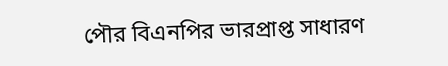পৌর বিএনপির ভারপ্রাপ্ত সাধারণ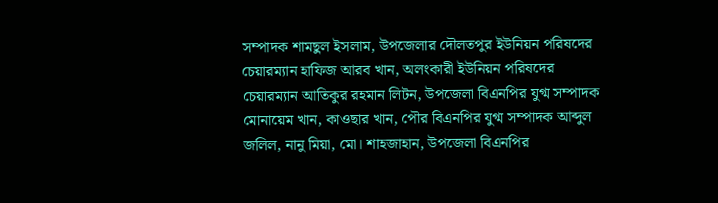সম্পাদক শামছুল ইসলাম, উপজেলার দৌলতপুর ইউনিয়ন পরিষদের চেয়ারম্যান হাফিজ আরব খান, অলংকারী ইউনিয়ন পরিষদের চেয়ারম্যান আতিকুর রহমান লিটন, উপজেলা বিএনপির যুগ্ম সম্পাদক মোনায়েম খান, কাওছার খান, পৌর বিএনপির যুগ্ম সম্পাদক আব্দুল জলিল, নানু মিয়া, মো। শাহজাহান, উপজেলা বিএনপির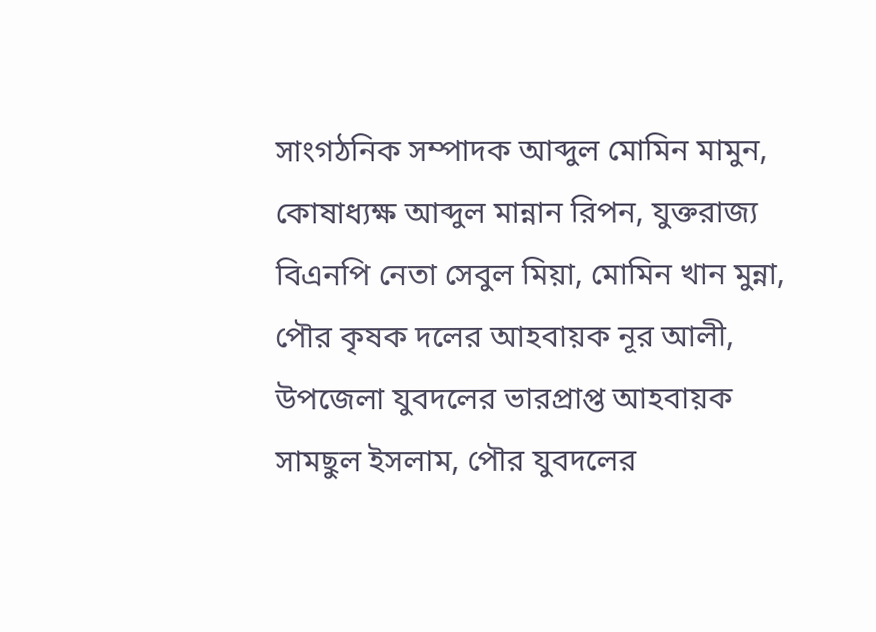সাংগঠনিক সম্পাদক আব্দুল মোমিন মামুন, কোষাধ্যক্ষ আব্দুল মান্নান রিপন, যুক্তরাজ্য বিএনপি নেতা সেবুল মিয়া, মোমিন খান মুন্না, পৌর কৃষক দলের আহবায়ক নূর আলী, উপজেলা যুবদলের ভারপ্রাপ্ত আহবায়ক সামছুল ইসলাম, পৌর যুবদলের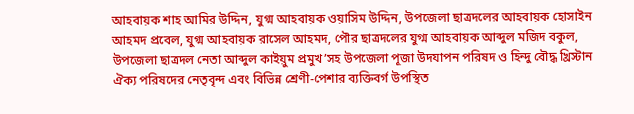আহবায়ক শাহ আমির উদ্দিন, যুগ্ম আহবায়ক ওয়াসিম উদ্দিন, উপজেলা ছাত্রদলের আহবায়ক হোসাইন আহমদ প্রবেল, যুগ্ম আহবায়ক রাসেল আহমদ, পৌর ছাত্রদলের যুগ্ম আহবায়ক আব্দুল মজিদ বকুল, উপজেলা ছাত্রদল নেতা আব্দুল কাইয়ুম প্রমুখ’সহ উপজেলা পূজা উদযাপন পরিষদ ও হিন্দু বৌদ্ধ খ্রিস্টান ঐক্য পরিষদের নেতৃবৃন্দ এবং বিভিন্ন শ্রেণী-পেশার ব্যক্তিবর্গ উপস্থিত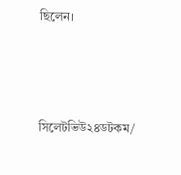ছিলেন।



সিলেটভিউ২৪ডটকম/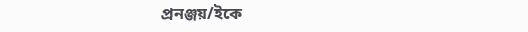প্রনঞ্জয়/ইকে